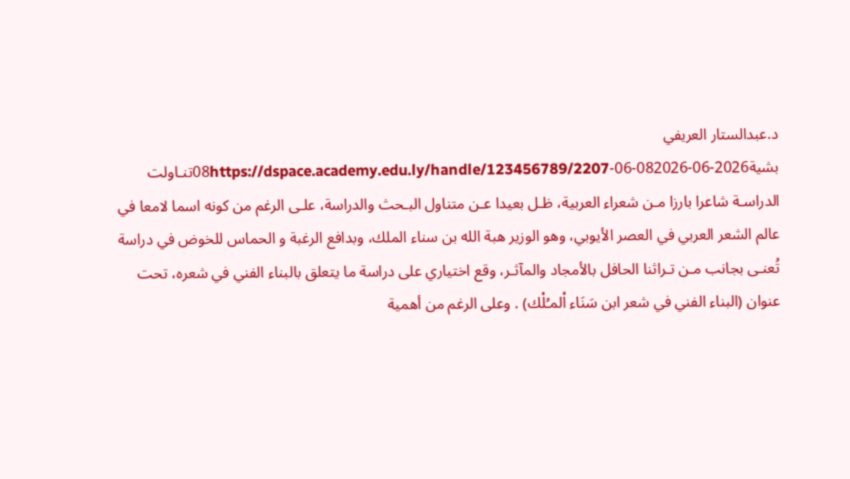د.عبدالستار العريفي بشية2026-06-082026-06-08https://dspace.academy.edu.ly/handle/123456789/2207تنـاولت الدراسـة شاعرا بارزا مـن شعراء العربية، ظـل بعيدا عـن متناول البـحث والدراسة، علـى الرغم من كونه اسما لامعا في عالم الشعر العربي في العصر الأيوبي، وهو الوزير هبة الله بن سناء الملك، وبدافع الرغبة و الحماس للخوض في دراسة تُعنـى بجانب مـن تـراثنا الحافل بالأمجاد والمآثـر، وقع اختياري على دراسة ما يتعلق بالبناء الفني في شعره، تحت عنوان (البناء الفني في شعر ابن سَنَاء اْلمـُلْك) . وعلى الرغم من أهمية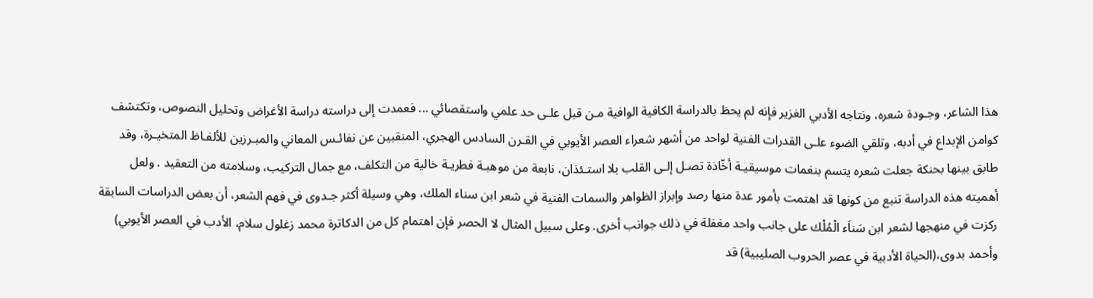هذا الشاعر، وجـودة شعره، ونتاجه الأدبي الغزير فإنه لم يحظ بالدراسة الكافية الوافية مـن قبل علـى حد علمي واستقصائي ... فعمدت إلى دراسته دراسة الأغراض وتحليل النصوص، وتكتشف كوامن الإبداع في أدبه، وتلقي الضوء علـى القدرات الفنية لواحد من أشهر شعراء العصر الأيوبي في القـرن السادس الهجري، المنقبين عن نفائـس المعاني والمبـرزين للألفـاظ المتخيـرة، وقد طابق بينها بحنكة جعلت شعره يتسم بنغمات موسيقيـة أخّاذة تصـل إلـى القلب بلا استـئذان، نابعة من موهبـة فطريـة خالية من التكلف، مع جمال التركيب، وسلامته من التعقيد . ولعل أهميته هذه الدراسة تنبع من كونها قد اهتمت بأمور عدة منها رصد وإبراز الظواهر والسمات الفنية في شعر ابن سناء الملك، وهي وسيلة أكثر جـدوى في فهم الشعر، أن بعض الدراسات السابقة ركزت في منهجها لشعر ابن سَناَء الْمُلْك على جانب واحد مغفلة في ذلك جوانب أخرى. وعلى سبيل المثال لا الحصر فإن اهتمام كل من الدكاترة محمد زغلول سلام، الأدب في العصر الأيوبي) وأحمد بدوى،(الحياة الأدبية في عصر الحروب الصليبية) قد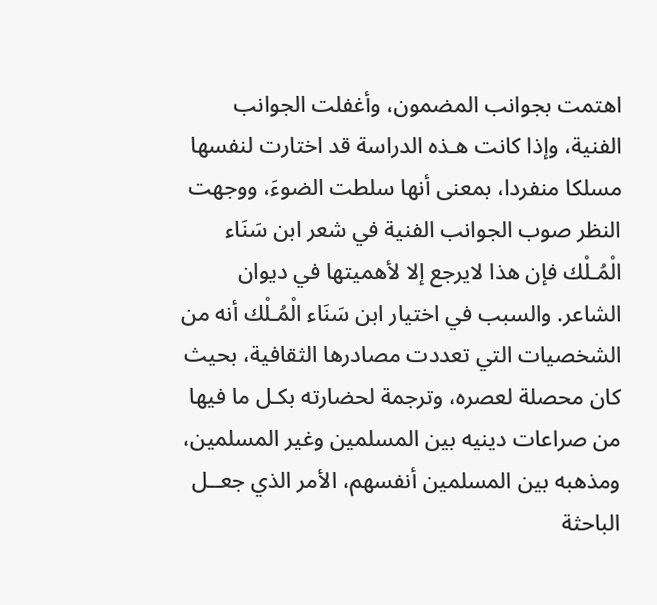اهتمت بجوانب المضمون، وأغفلت الجوانب الفنية، وإذا كانت هـذه الدراسة قد اختارت لنفسها مسلكا منفردا، بمعنى أنها سلطت الضوءَ، ووجهت النظر صوب الجوانب الفنية في شعر ابن سَنَاء الْمُـلْك فإن هذا لايرجع إلا لأهميتها في ديوان الشاعر. والسبب في اختيار ابن سَنَاء الْمُـلْك أنه من الشخصيات التي تعددت مصادرها الثقافية، بحيث كان محصلة لعصره، وترجمة لحضارته بكـل ما فيها من صراعات دينيه بين المسلمين وغير المسلمين، ومذهبه بين المسلمين أنفسهم، الأمر الذي جعــل الباحثة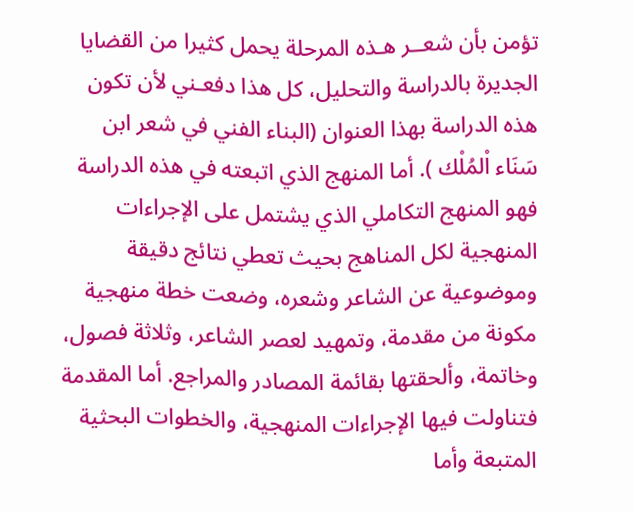تؤمن بأن شعــر هـذه المرحلة يحمل كثيرا من القضايا الجديرة بالدراسة والتحليل، كل هذا دفعـني لأن تكون هذه الدراسة بهذا العنوان (البناء الفني في شعر ابن سَنَاء اْلمُلْك ). أما المنهج الذي اتبعته في هذه الدراسة فهو المنهج التكاملي الذي يشتمل على الإجراءات المنهجية لكل المناهج بحيث تعطي نتائج دقيقة وموضوعية عن الشاعر وشعره، وضعت خطة منهجية مكونة من مقدمة، وتمهيد لعصر الشاعر، وثلاثة فصول، وخاتمة، وألحقتها بقائمة المصادر والمراجع. أما المقدمة فتناولت فيها الإجراءات المنهجية، والخطوات البحثية المتبعة وأما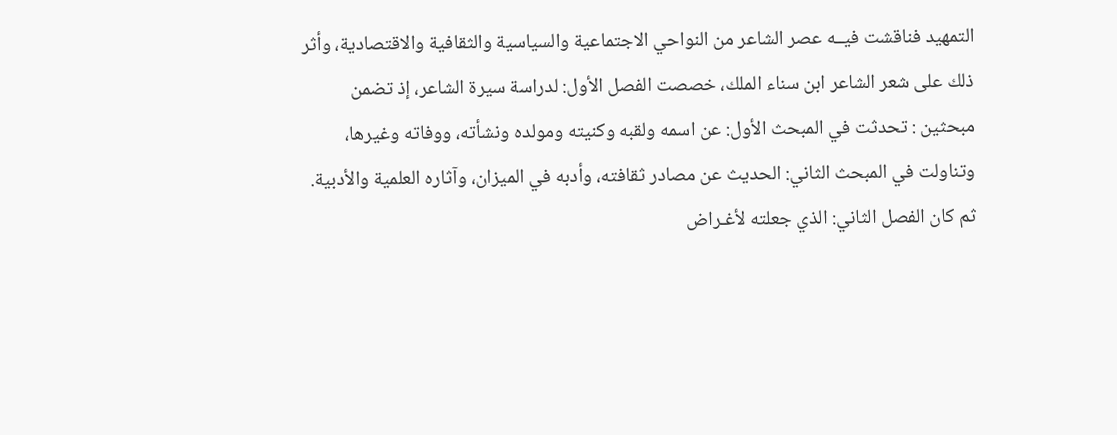التمهيد فناقشت فيــه عصر الشاعر من النواحي الاجتماعية والسياسية والثقافية والاقتصادية، وأثر ذلك على شعر الشاعر ابن سناء الملك، خصصت الفصل الأول: لدراسة سيرة الشاعر، إذ تضمن مبحثين : تحدثت في المبحث الأول: عن اسمه ولقبه وكنيته ومولده ونشأته، ووفاته وغيرها، وتناولت في المبحث الثاني: الحديث عن مصادر ثقافته، وأدبه في الميزان، وآثاره العلمية والأدبية. ثم كان الفصل الثاني: الذي جعلته لأغـراض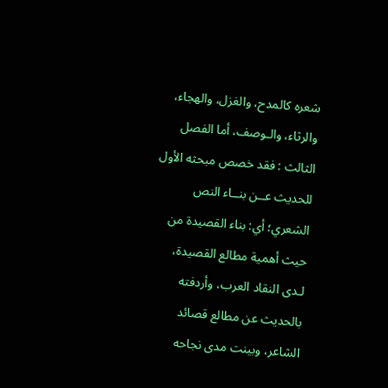شعره كالمدح، والغزل، والهجاء، والرثاء، والـوصف، أما الفصل الثالث : فقد خصص مبحثه الأول للحديث عــن بنــاء النص الشعري؛ أي: بناء القصيدة من حيث أهمية مطالع القصيدة، لـدى النقاد العرب، وأردفته بالحديث عن مطالع قصائد الشاعر، وبينت مدى نجاحه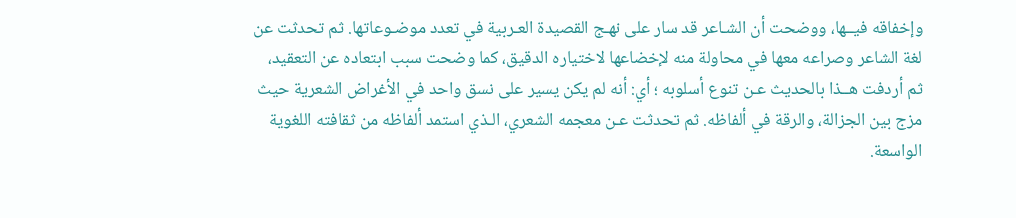وإخفاقه فيــها، ووضحت أن الشـاعر قد سار على نهـج القصيدة العـربية في تعدد موضـوعاتها. ثم تحدثت عن لغة الشاعر وصراعه معها في محاولة منه لإخضاعها لاختياره الدقيق، كما وضحت سبب ابتعاده عن التعقيد، ثم أردفت هــذا بالحديث عـن تنوع أسلوبه ؛ أي: أنه لم يكن يسير على نسق واحد في الأغراض الشعرية حيث مزج بين الجزالة، والرقة في ألفاظه. ثم تحدثت عـن معجمه الشعري، الـذي استمد ألفاظه من ثقافته اللغوية الواسعة.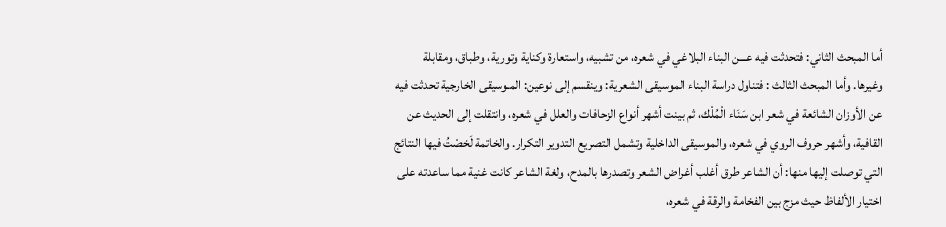أما المبحث الثاني: فتحدثت فيه عـــن البناء البلاغي في شعره، من تشبيه، واستعارة وكناية وتورية، وطباق، ومقابلة وغيرها. وأما المبحث الثالث : فتناول دراسة البناء الموسيقى الشعرية: وينقسم إلى نوعين: المـوسيقى الخارجية تحدثت فيه عن الأوزان الشائعة في شعر ابن سَنَاء الْمُلْك، ثم بينت أشهر أنواع الزحافات والعلل في شعره، وانتقلت إلى الحديث عن القافية، وأشهر حروف الروي في شعره، والموسيقى الداخلية وتشمل التصريع التدوير التكرار. والخاتمة لَخصْتُ فيها النتائج التي توصلت إليها منها: أن الشاعر طرق أغلب أغراض الشعر وتصدرها بالمدح، ولغة الشاعر كانت غنية مما ساعدته على اختيار الألفاظ حيث مزج بين الفخامة والرقة في شعره،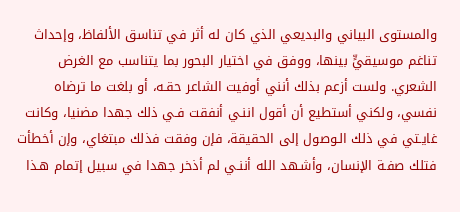والمستوى البياني والبديعي الذي كان له أثر في تناسق الألفاظ، وإحداث تناغم موسيقيٍّ بينها، ووفق في اختيار البحور بما يتناسب مع الغرض الشعري. ولست أزعم بذلك أنني أوفيت الشاعر حقـه، أو بلغت ما ترضاه نفسي، ولكني أستطيع أن أقول اننـي أنفقت فـي ذلك جهدا مضنيا، وكانت غايـتي في ذلك الـوصول إلى الحقيقة، فإن وفقت فذلك مبتغاي، وإن أخطأت فتلك صفـة الإنسان، وأشـهد الله أننـي لم أذخر جهدا في سبيل إتمام هـذا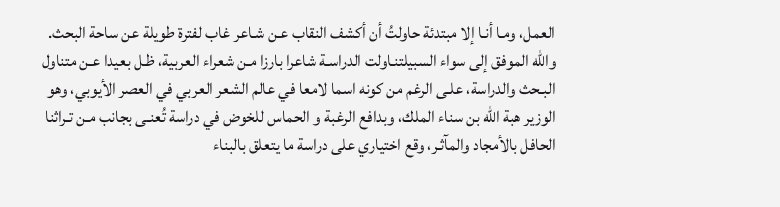العمل، ومـا أنـا إلا مبتدئة حاولتُ أن أكشف النقاب عـن شـاعر غاب لفترة طويلة عن ساحة البحث. والله الموفق إلى سواء السبيلتنـاولت الدراسـة شاعرا بارزا مـن شعراء العربية، ظـل بعيدا عـن متناول البـحث والدراسة، علـى الرغم من كونه اسما لامعا في عالم الشعر العربي في العصر الأيوبي، وهو الوزير هبة الله بن سناء الملك، وبدافع الرغبة و الحماس للخوض في دراسة تُعنـى بجانب مـن تـراثنا الحافل بالأمجاد والمآثـر، وقع اختياري على دراسة ما يتعلق بالبناء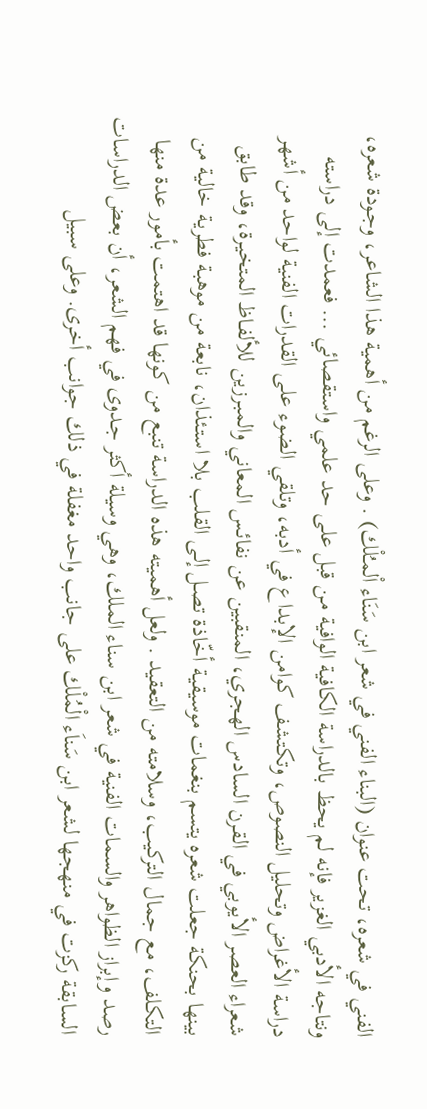الفني في شعره، تحت عنوان (البناء الفني في شعر ابن سَنَاء اْلمـُلْك) . وعلى الرغم من أهمية هذا الشاعر، وجـودة شعره، ونتاجه الأدبي الغزير فإنه لم يحظ بالدراسة الكافية الوافية مـن قبل علـى حد علمي واستقصائي ... فعمدت إلى دراسته دراسة الأغراض وتحليل النصوص، وتكتشف كوامن الإبداع في أدبه، وتلقي الضوء علـى القدرات الفنية لواحد من أشهر شعراء العصر الأيوبي في القـرن السادس الهجري، المنقبين عن نفائـس المعاني والمبـرزين للألفـاظ المتخيـرة، وقد طابق بينها بحنكة جعلت شعره يتسم بنغمات موسيقيـة أخّاذة تصـل إلـى القلب بلا استـئذان، نابعة من موهبـة فطريـة خالية من التكلف، مع جمال التركيب، وسلامته من التعقيد . ولعل أهميته هذه الدراسة تنبع من كونها قد اهتمت بأمور عدة منها رصد وإبراز الظواهر والسمات الفنية في شعر ابن سناء الملك، وهي وسيلة أكثر جـدوى في فهم الشعر، أن بعض الدراسات السابقة ركزت في منهجها لشعر ابن سَناَء الْمُلْك على جانب واحد مغفلة في ذلك جوانب أخرى. وعلى سبيل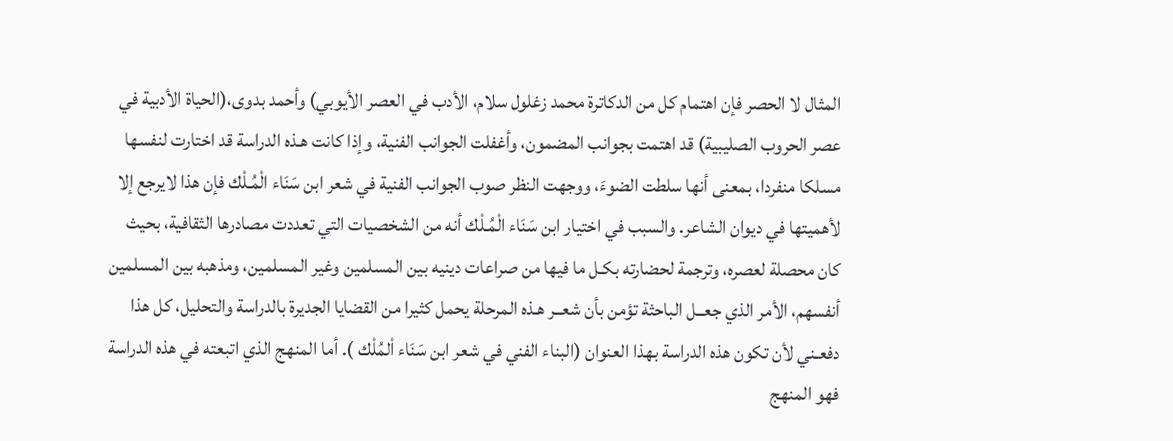المثال لا الحصر فإن اهتمام كل من الدكاترة محمد زغلول سلام، الأدب في العصر الأيوبي) وأحمد بدوى،(الحياة الأدبية في عصر الحروب الصليبية) قد اهتمت بجوانب المضمون، وأغفلت الجوانب الفنية، وإذا كانت هـذه الدراسة قد اختارت لنفسها مسلكا منفردا، بمعنى أنها سلطت الضوءَ، ووجهت النظر صوب الجوانب الفنية في شعر ابن سَنَاء الْمُـلْك فإن هذا لايرجع إلا لأهميتها في ديوان الشاعر. والسبب في اختيار ابن سَنَاء الْمُـلْك أنه من الشخصيات التي تعددت مصادرها الثقافية، بحيث كان محصلة لعصره، وترجمة لحضارته بكـل ما فيها من صراعات دينيه بين المسلمين وغير المسلمين، ومذهبه بين المسلمين أنفسهم، الأمر الذي جعــل الباحثة تؤمن بأن شعــر هـذه المرحلة يحمل كثيرا من القضايا الجديرة بالدراسة والتحليل، كل هذا دفعـني لأن تكون هذه الدراسة بهذا العنوان (البناء الفني في شعر ابن سَنَاء اْلمُلْك ). أما المنهج الذي اتبعته في هذه الدراسة فهو المنهج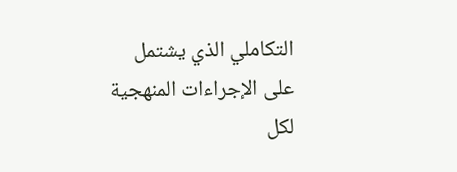التكاملي الذي يشتمل على الإجراءات المنهجية لكل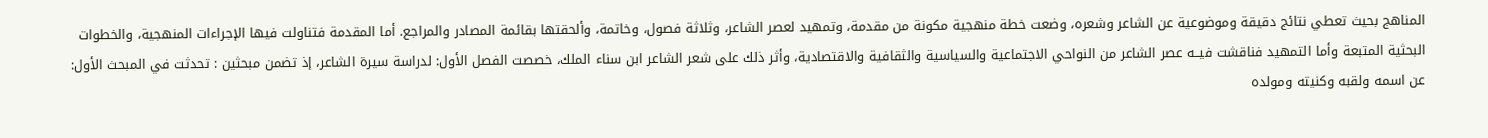المناهج بحيث تعطي نتائج دقيقة وموضوعية عن الشاعر وشعره، وضعت خطة منهجية مكونة من مقدمة، وتمهيد لعصر الشاعر، وثلاثة فصول، وخاتمة، وألحقتها بقائمة المصادر والمراجع. أما المقدمة فتناولت فيها الإجراءات المنهجية، والخطوات البحثية المتبعة وأما التمهيد فناقشت فيــه عصر الشاعر من النواحي الاجتماعية والسياسية والثقافية والاقتصادية، وأثر ذلك على شعر الشاعر ابن سناء الملك، خصصت الفصل الأول: لدراسة سيرة الشاعر، إذ تضمن مبحثين : تحدثت في المبحث الأول: عن اسمه ولقبه وكنيته ومولده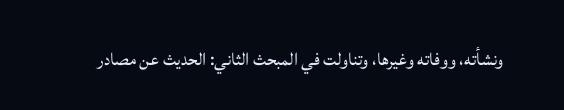ونشأته، ووفاته وغيرها، وتناولت في المبحث الثاني: الحديث عن مصادر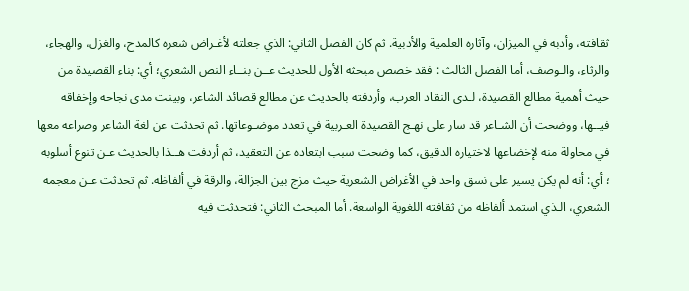ثقافته، وأدبه في الميزان، وآثاره العلمية والأدبية. ثم كان الفصل الثاني: الذي جعلته لأغـراض شعره كالمدح، والغزل، والهجاء، والرثاء، والـوصف، أما الفصل الثالث : فقد خصص مبحثه الأول للحديث عــن بنــاء النص الشعري؛ أي: بناء القصيدة من حيث أهمية مطالع القصيدة، لـدى النقاد العرب، وأردفته بالحديث عن مطالع قصائد الشاعر، وبينت مدى نجاحه وإخفاقه فيــها، ووضحت أن الشـاعر قد سار على نهـج القصيدة العـربية في تعدد موضـوعاتها. ثم تحدثت عن لغة الشاعر وصراعه معها في محاولة منه لإخضاعها لاختياره الدقيق، كما وضحت سبب ابتعاده عن التعقيد، ثم أردفت هــذا بالحديث عـن تنوع أسلوبه ؛ أي: أنه لم يكن يسير على نسق واحد في الأغراض الشعرية حيث مزج بين الجزالة، والرقة في ألفاظه. ثم تحدثت عـن معجمه الشعري، الـذي استمد ألفاظه من ثقافته اللغوية الواسعة. أما المبحث الثاني: فتحدثت فيه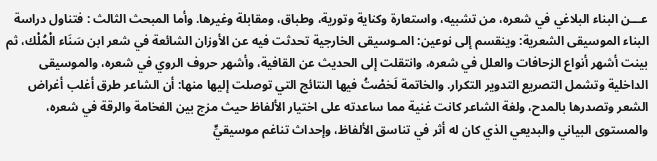عـــن البناء البلاغي في شعره، من تشبيه، واستعارة وكناية وتورية، وطباق، ومقابلة وغيرها. وأما المبحث الثالث : فتناول دراسة البناء الموسيقى الشعرية: وينقسم إلى نوعين: المـوسيقى الخارجية تحدثت فيه عن الأوزان الشائعة في شعر ابن سَنَاء الْمُلْك، ثم بينت أشهر أنواع الزحافات والعلل في شعره، وانتقلت إلى الحديث عن القافية، وأشهر حروف الروي في شعره، والموسيقى الداخلية وتشمل التصريع التدوير التكرار. والخاتمة لَخصْتُ فيها النتائج التي توصلت إليها منها: أن الشاعر طرق أغلب أغراض الشعر وتصدرها بالمدح، ولغة الشاعر كانت غنية مما ساعدته على اختيار الألفاظ حيث مزج بين الفخامة والرقة في شعره، والمستوى البياني والبديعي الذي كان له أثر في تناسق الألفاظ، وإحداث تناغم موسيقيٍّ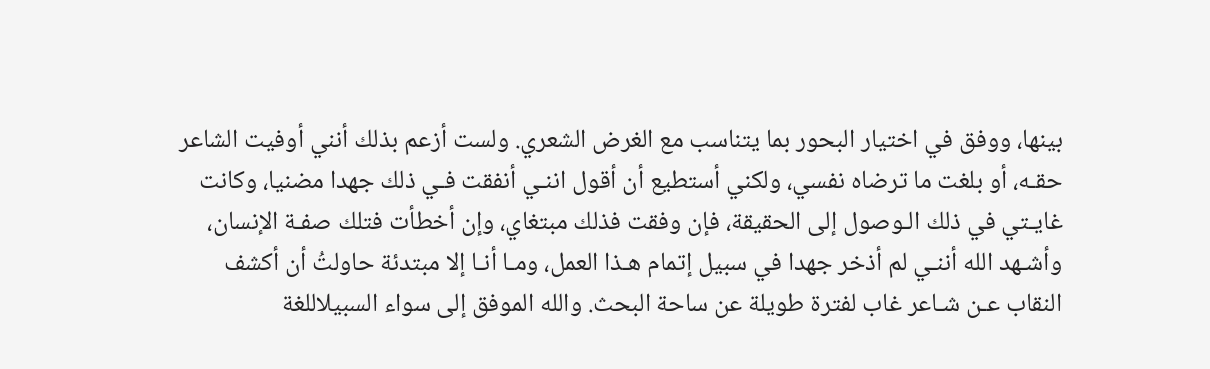بينها، ووفق في اختيار البحور بما يتناسب مع الغرض الشعري. ولست أزعم بذلك أنني أوفيت الشاعر حقـه، أو بلغت ما ترضاه نفسي، ولكني أستطيع أن أقول اننـي أنفقت فـي ذلك جهدا مضنيا، وكانت غايـتي في ذلك الـوصول إلى الحقيقة، فإن وفقت فذلك مبتغاي، وإن أخطأت فتلك صفـة الإنسان، وأشـهد الله أننـي لم أذخر جهدا في سبيل إتمام هـذا العمل، ومـا أنـا إلا مبتدئة حاولتُ أن أكشف النقاب عـن شـاعر غاب لفترة طويلة عن ساحة البحث. والله الموفق إلى سواء السبيلاللغة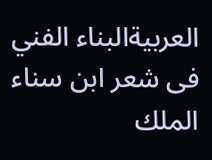العربيةالبناء الفني فى شعر ابن سناء الملك